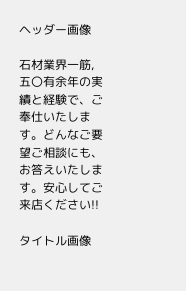ヘッダー画像

石材業界一筋,五〇有余年の実績と経験で、ご奉仕いたします。どんなご要望ご相談にも、お答えいたします。安心してご来店ください!!

タイトル画像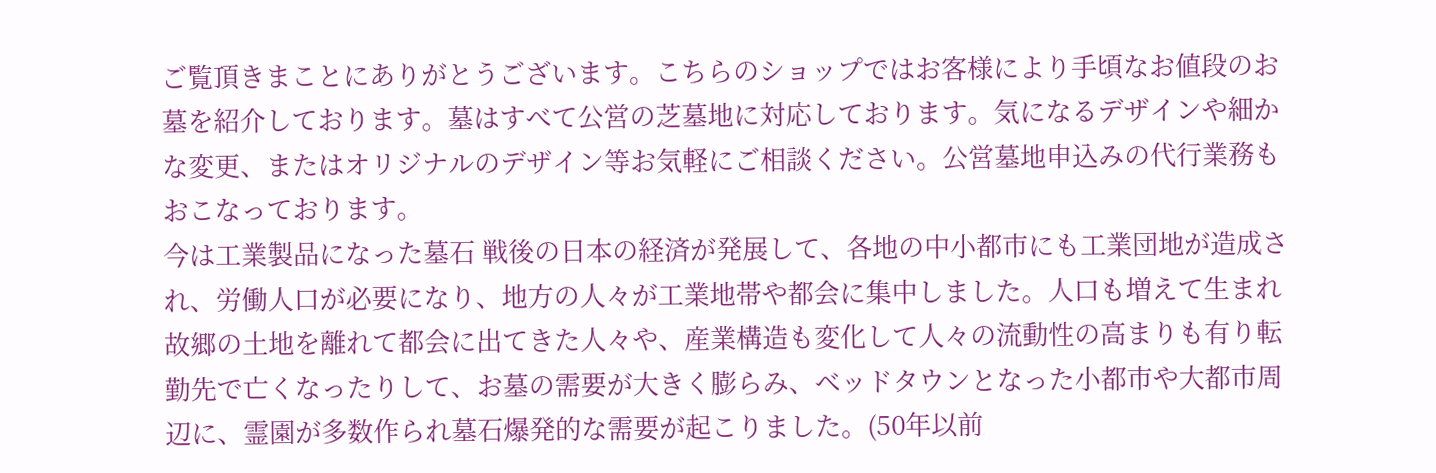ご覧頂きまことにありがとうございます。こちらのショップではお客様により手頃なお値段のお墓を紹介しております。墓はすべて公営の芝墓地に対応しております。気になるデザインや細かな変更、またはオリジナルのデザイン等お気軽にご相談ください。公営墓地申込みの代行業務もおこなっております。
今は工業製品になった墓石 戦後の日本の経済が発展して、各地の中小都市にも工業団地が造成され、労働人口が必要になり、地方の人々が工業地帯や都会に集中しました。人口も増えて生まれ故郷の土地を離れて都会に出てきた人々や、産業構造も変化して人々の流動性の高まりも有り転勤先で亡くなったりして、お墓の需要が大きく膨らみ、ベッドタウンとなった小都市や大都市周辺に、霊園が多数作られ墓石爆発的な需要が起こりました。(50年以前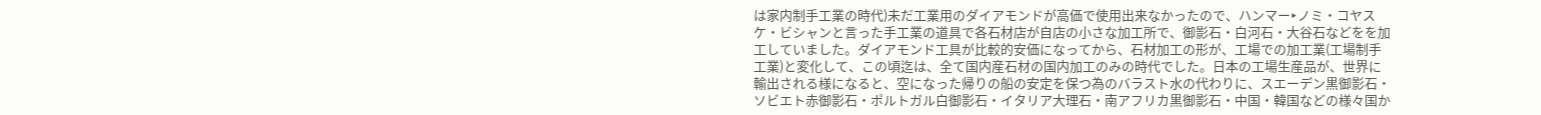は家内制手工業の時代)未だ工業用のダイアモンドが高価で使用出来なかったので、ハンマー‣ノミ・コヤスケ・ビシャンと言った手工業の道具で各石材店が自店の小さな加工所で、御影石・白河石・大谷石などをを加工していました。ダイアモンド工具が比較的安価になってから、石材加工の形が、工場での加工業(工場制手工業)と変化して、この頃迄は、全て国内産石材の国内加工のみの時代でした。日本の工場生産品が、世界に輸出される様になると、空になった帰りの船の安定を保つ為のバラスト水の代わりに、スエーデン黒御影石・ソビエト赤御影石・ポルトガル白御影石・イタリア大理石・南アフリカ黒御影石・中国・韓国などの様々国か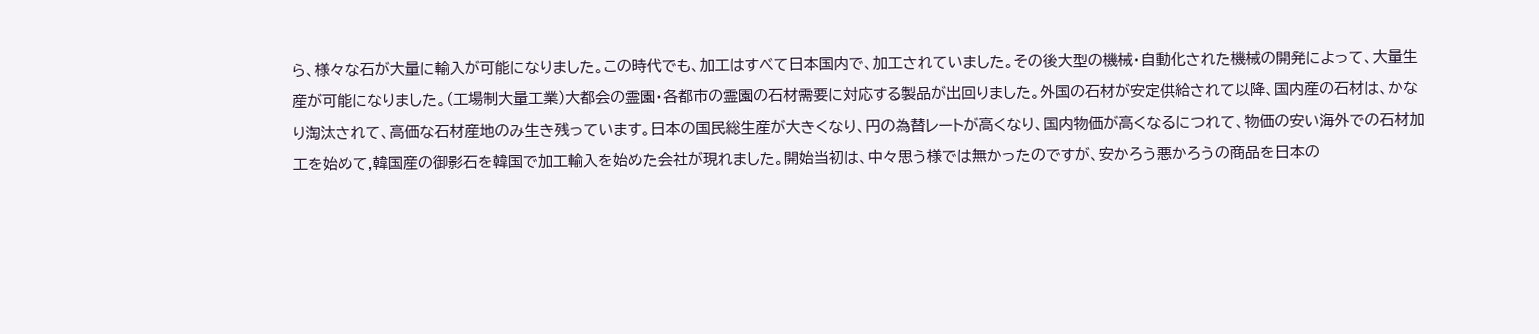ら、様々な石が大量に輸入が可能になりました。この時代でも、加工はすべて日本国内で、加工されていました。その後大型の機械・自動化された機械の開発によって、大量生産が可能になりました。(工場制大量工業)大都会の霊園・各都市の霊園の石材需要に対応する製品が出回りました。外国の石材が安定供給されて以降、国内産の石材は、かなり淘汰されて、高価な石材産地のみ生き残っています。日本の国民総生産が大きくなり、円の為替レートが高くなり、国内物価が高くなるにつれて、物価の安い海外での石材加工を始めて,韓国産の御影石を韓国で加工輸入を始めた会社が現れました。開始当初は、中々思う様では無かったのですが、安かろう悪かろうの商品を日本の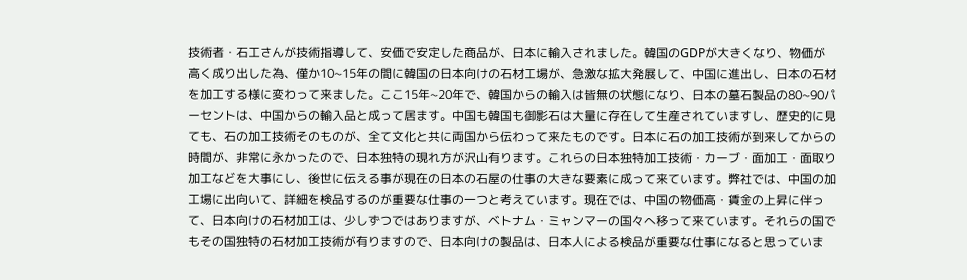技術者・石工さんが技術指導して、安価で安定した商品が、日本に輸入されました。韓国のGDPが大きくなり、物価が高く成り出した為、僅か10~15年の間に韓国の日本向けの石材工場が、急激な拡大発展して、中国に進出し、日本の石材を加工する様に変わって来ました。ここ15年~20年で、韓国からの輸入は皆無の状態になり、日本の墓石製品の80~90パーセントは、中国からの輸入品と成って居ます。中国も韓国も御影石は大量に存在して生産されていますし、歴史的に見ても、石の加工技術そのものが、全て文化と共に両国から伝わって来たものです。日本に石の加工技術が到来してからの時間が、非常に永かったので、日本独特の現れ方が沢山有ります。これらの日本独特加工技術・カーブ・面加工・面取り加工などを大事にし、後世に伝える事が現在の日本の石屋の仕事の大きな要素に成って来ています。弊社では、中国の加工場に出向いて、詳細を検品するのが重要な仕事の一つと考えています。現在では、中国の物価高・賃金の上昇に伴って、日本向けの石材加工は、少しずつではありますが、ベトナム・ミャンマーの国々へ移って来ています。それらの国でもその国独特の石材加工技術が有りますので、日本向けの製品は、日本人による検品が重要な仕事になると思っていま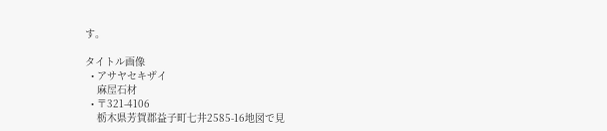す。

タイトル画像
  • アサヤセキザイ
    麻屋石材
  • 〒321-4106
    栃木県芳賀郡益子町七井2585-16地図で見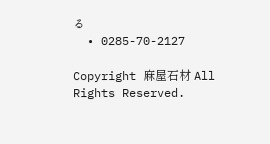る
  • 0285-70-2127

Copyright 麻屋石材 All Rights Reserved.